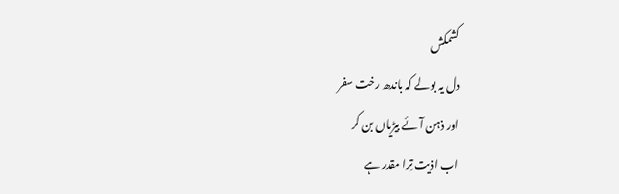کشمکش
دل یہ بولے کہ باندھ رخت سفر
اور ذہن آئے بیڑیاں بن کر
اب اذیت تِرا مقدر ہے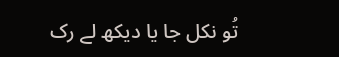تُو نکل جا یا دیکھ لے رک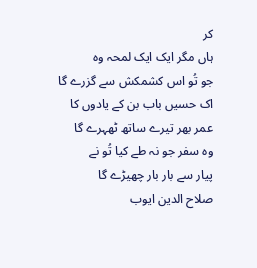کر
ہاں مگر ایک ایک لمحہ وہ
جو تُو اس کشمکش سے گزرے گا
اک حسیں باب بن کے یادوں کا
عمر بھر تیرے ساتھ ٹھہرے گا
وہ سفر جو نہ طے کیا تُو نے
پیار سے بار بار چھیڑے گا
صلاح الدین ایوب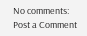No comments:
Post a Comment